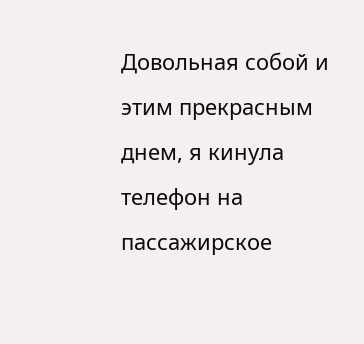Довольная собой и этим прекрасным днем, я кинула телефон на пассажирское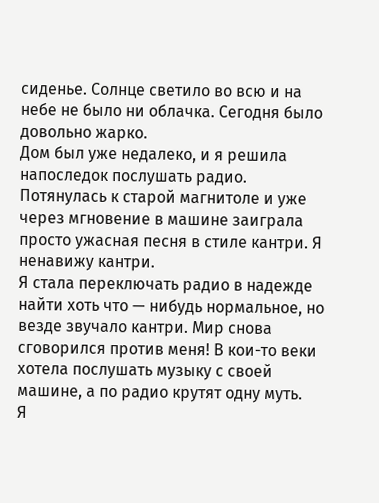сиденье. Солнце светило во всю и на небе не было ни облачка. Сегодня было довольно жарко.
Дом был уже недалеко, и я решила напоследок послушать радио. Потянулась к старой магнитоле и уже через мгновение в машине заиграла просто ужасная песня в стиле кантри. Я ненавижу кантри.
Я стала переключать радио в надежде найти хоть что — нибудь нормальное, но везде звучало кантри. Мир снова сговорился против меня! В кои-то веки хотела послушать музыку с своей машине, а по радио крутят одну муть.
Я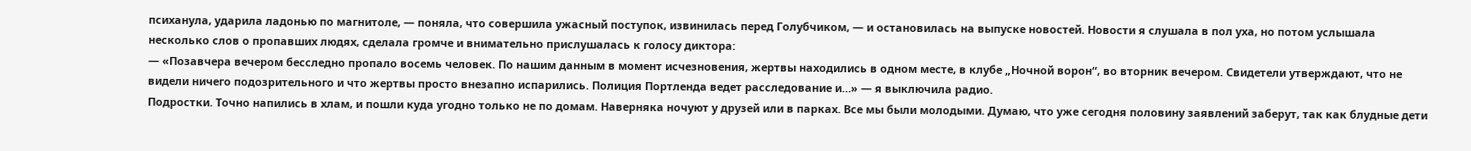психанула, ударила ладонью по магнитоле, — поняла, что совершила ужасный поступок, извинилась перед Голубчиком, — и остановилась на выпуске новостей. Новости я слушала в пол уха, но потом услышала несколько слов о пропавших людях, сделала громче и внимательно прислушалась к голосу диктора:
— «Позавчера вечером бесследно пропало восемь человек. По нашим данным в момент исчезновения, жертвы находились в одном месте, в клубе „Ночной ворон“, во вторник вечером. Свидетели утверждают, что не видели ничего подозрительного и что жертвы просто внезапно испарились. Полиция Портленда ведет расследование и…» — я выключила радио.
Подростки. Точно напились в хлам, и пошли куда угодно только не по домам. Наверняка ночуют у друзей или в парках. Все мы были молодыми. Думаю, что уже сегодня половину заявлений заберут, так как блудные дети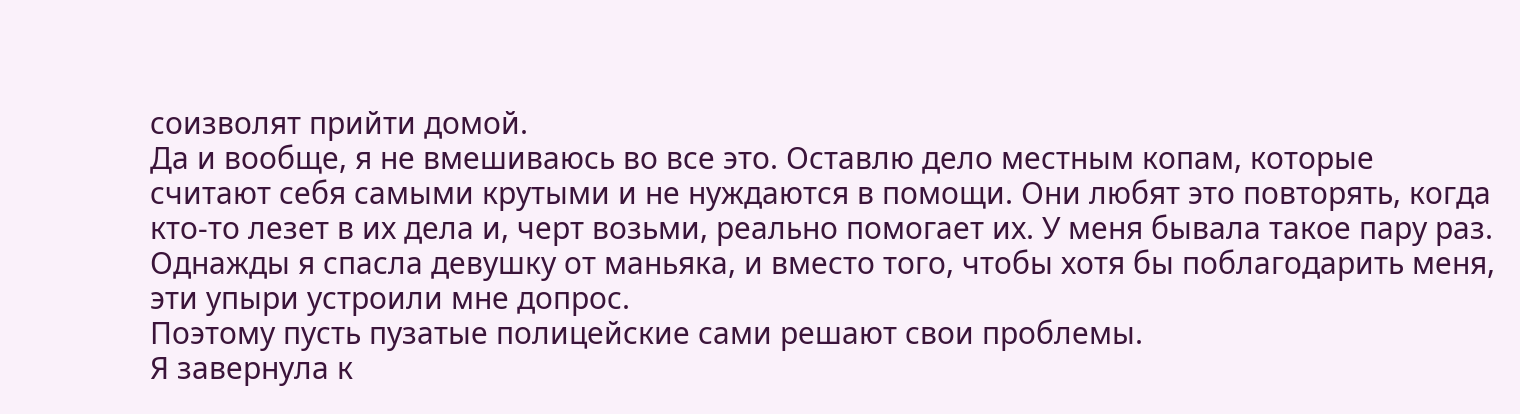соизволят прийти домой.
Да и вообще, я не вмешиваюсь во все это. Оставлю дело местным копам, которые считают себя самыми крутыми и не нуждаются в помощи. Они любят это повторять, когда кто-то лезет в их дела и, черт возьми, реально помогает их. У меня бывала такое пару раз.
Однажды я спасла девушку от маньяка, и вместо того, чтобы хотя бы поблагодарить меня, эти упыри устроили мне допрос.
Поэтому пусть пузатые полицейские сами решают свои проблемы.
Я завернула к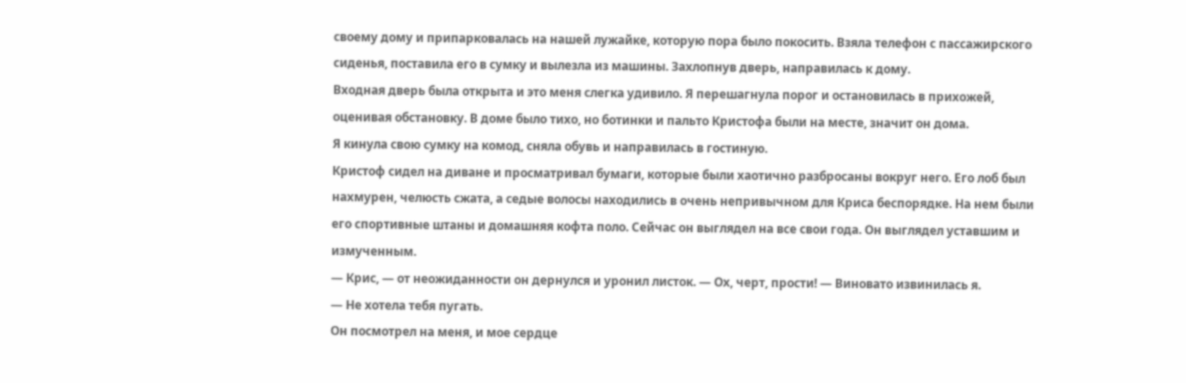своему дому и припарковалась на нашей лужайке, которую пора было покосить. Взяла телефон с пассажирского сиденья, поставила его в сумку и вылезла из машины. Захлопнув дверь, направилась к дому.
Входная дверь была открыта и это меня слегка удивило. Я перешагнула порог и остановилась в прихожей, оценивая обстановку. В доме было тихо, но ботинки и пальто Кристофа были на месте, значит он дома.
Я кинула свою сумку на комод, сняла обувь и направилась в гостиную.
Кристоф сидел на диване и просматривал бумаги, которые были хаотично разбросаны вокруг него. Его лоб был нахмурен, челюсть сжата, а седые волосы находились в очень непривычном для Криса беспорядке. На нем были его спортивные штаны и домашняя кофта поло. Сейчас он выглядел на все свои года. Он выглядел уставшим и измученным.
— Крис, — от неожиданности он дернулся и уронил листок. — Ох, черт, прости! — Виновато извинилась я.
— Не хотела тебя пугать.
Он посмотрел на меня, и мое сердце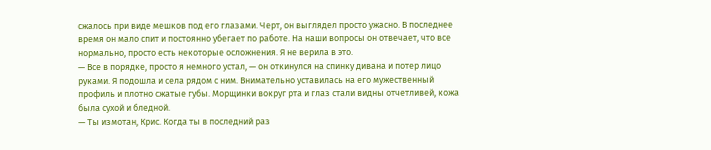сжалось при виде мешков под его глазами. Черт, он выглядел просто ужасно. В последнее время он мало спит и постоянно убегает по работе. На наши вопросы он отвечает, что все нормально, просто есть некоторые осложнения. Я не верила в это.
— Все в порядке, просто я немного устал, — он откинулся на спинку дивана и потер лицо руками. Я подошла и села рядом с ним. Внимательно уставилась на его мужественный профиль и плотно сжатые губы. Морщинки вокруг рта и глаз стали видны отчетливей, кожа была сухой и бледной.
— Ты измотан, Крис. Когда ты в последний раз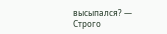высыпался? — Строго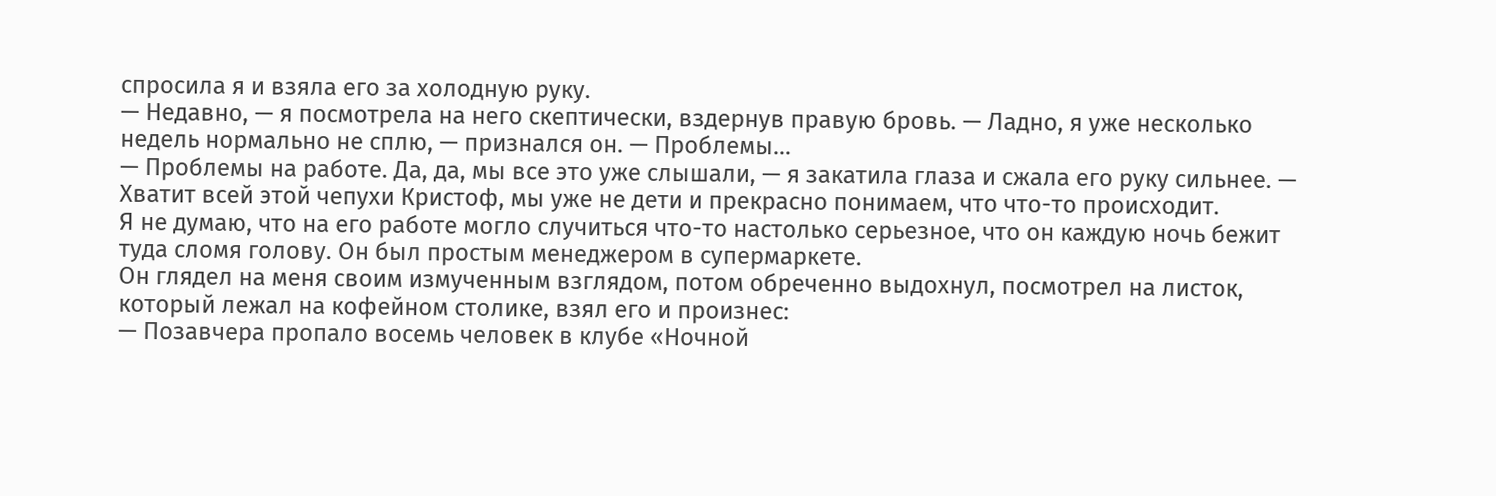спросила я и взяла его за холодную руку.
— Недавно, — я посмотрела на него скептически, вздернув правую бровь. — Ладно, я уже несколько недель нормально не сплю, — признался он. — Проблемы…
— Проблемы на работе. Да, да, мы все это уже слышали, — я закатила глаза и сжала его руку сильнее. — Хватит всей этой чепухи Кристоф, мы уже не дети и прекрасно понимаем, что что-то происходит.
Я не думаю, что на его работе могло случиться что-то настолько серьезное, что он каждую ночь бежит туда сломя голову. Он был простым менеджером в супермаркете.
Он глядел на меня своим измученным взглядом, потом обреченно выдохнул, посмотрел на листок, который лежал на кофейном столике, взял его и произнес:
— Позавчера пропало восемь человек в клубе «Ночной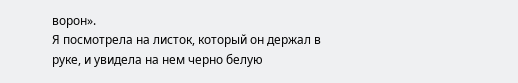ворон».
Я посмотрела на листок, который он держал в руке, и увидела на нем черно белую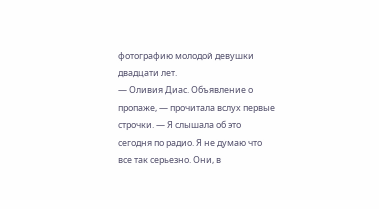фотографию молодой девушки двадцати лет.
— Оливия Диас. Объявление о пропаже, — прочитала вслух первые строчки. — Я слышала об это сегодня по радио. Я не думаю что все так серьезно. Они, в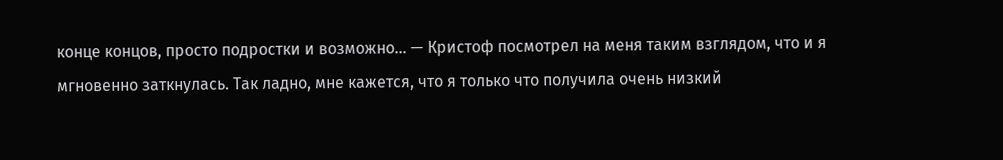конце концов, просто подростки и возможно… — Кристоф посмотрел на меня таким взглядом, что и я мгновенно заткнулась. Так ладно, мне кажется, что я только что получила очень низкий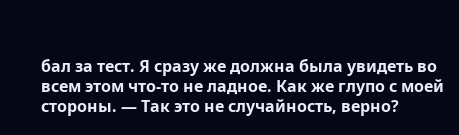бал за тест. Я сразу же должна была увидеть во всем этом что-то не ладное. Как же глупо с моей стороны. — Так это не случайность, верно?